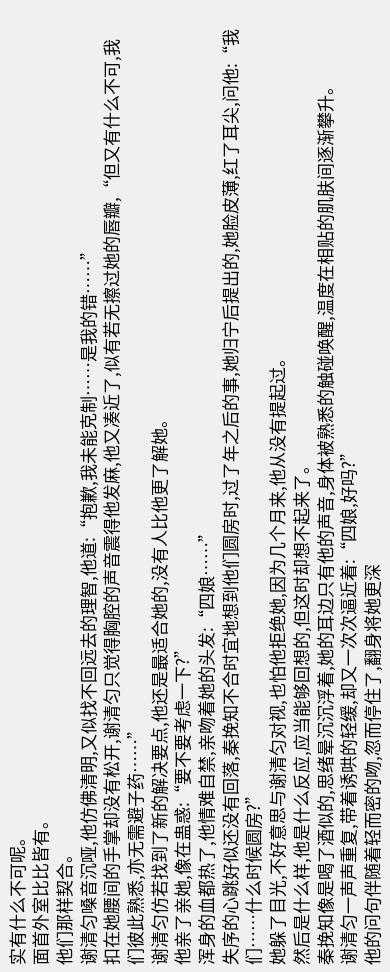实有什么不可呢。
面首外室比比皆有。
他们那样契合。
谢清匀嗓音沉哑,他仿佛清明,又似找不回远去的理智,他道:“抱歉,我未能克制……是我的错……”
扣在她腰间的手掌却没有松开,谢清匀只觉得胸腔的声音震得他发麻,他又凑近了,似有若无擦过她的唇瓣,“但又有什么不可,我们彼此熟悉,亦无需避子药……”
谢清匀仿若找到了新的解决要点,他还是最适合她的,没有人比他更了解她。
他亲了亲她,像在蛊惑:“要不要考虑一下?”
浑身的血都热了,他情难自禁,亲吻着她的头发:“四娘……”
失序的心跳好似还没有回落,秦挽知不合时宜地想到他们圆房时,过了年之后的事,她归宁后提出的,她脸皮薄,红了耳尖,问他:“我们……什么时候圆房?”
她躲了目光,不好意思与谢清匀对视,也怕他拒绝她,因为几个月来,他从没有提起过。
然后是什么样,他是什么反应,应当能够回想的,但这时却想不起来了。
秦挽知像是喝了酒似的,思绪晕沉沉浮着,她的耳边只有他的声音,身体被熟悉的触碰唤醒,温度在相贴的肌肤间逐渐攀升。
谢清匀一声声重复,带着诱哄的轻缓,却又一次次逼近着:“四娘,好吗?”
他的问句伴随着轻而密的吻,忽而停住了,翻身将她更深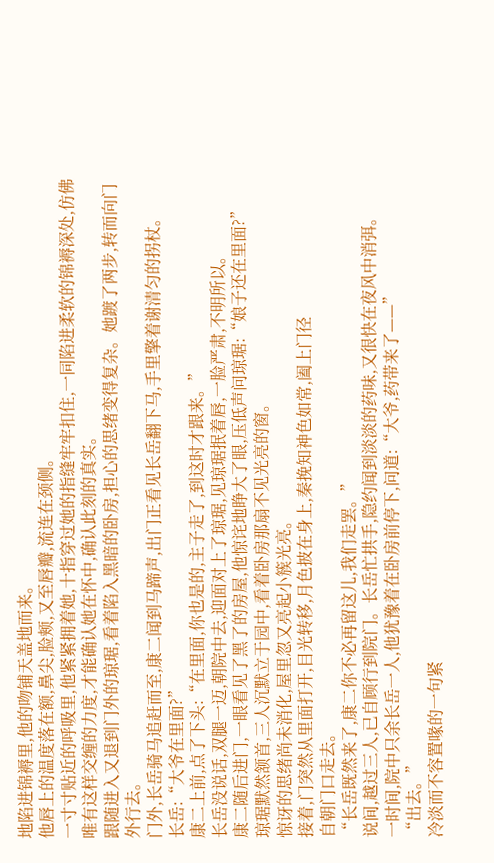地陷进锦褥里,他的吻铺天盖地而来。
他唇上的温度落在额,鼻尖,脸颊,又至唇瓣,流连在颈侧。
一寸寸贴近的呼吸里,他紧紧拥着她,十指穿过她的指缝牢牢扣住,一同陷进柔软的锦褥深处,仿佛唯有这样交缠的力度,才能确认她在怀中,确认此刻的真实。
跟随进入又退到门外的琼琚,看着陷入黑暗的卧房,担心的思绪变得复杂。她踱了两步,转而向门外行去。
门外,长岳骑马追赶而至,康二闻到马蹄声,出门正看见长岳翻下马,手里擎着谢清匀的拐杖。
长岳:“大爷在里面?”
康二上前,点了下头:“在里面,你也是的,主子走了,到这时才跟来。”
长岳没说话,双腿一迈,朝院中去,迎面对上了琼琚,见琼琚抿着唇,一脸严肃,不明所以。
康二随后进门,一眼看见了黑了的房屋,他惊诧地睁大了眼,压低声问琼琚:“娘子还在里面?”
琼琚默然颔首,三人沉默立于园中,看着卧房那扇不见光亮的窗。
惊讶的思绪尚未消化,屋里忽又亮起小簇光亮。
接着,门突然从里面打开,目光转移,月色披在身上,秦挽知神色如常,阖上门径
自朝门口走去。
“长岳既然来了,康二你不必再留这儿,我们走罢。”
说间,越过三人,已自顾行到院门。长岳忙拱手,隐约闻到淡淡的药味,又很快在夜风中消弭。
一时间,院中只余长岳一人,他犹豫着在卧房前停下,问道:“大爷,药带来了——”
“出去。”
冷淡而不容置喙的一句紧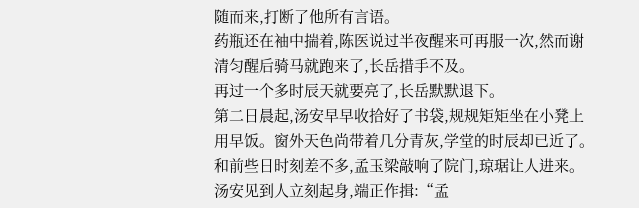随而来,打断了他所有言语。
药瓶还在袖中揣着,陈医说过半夜醒来可再服一次,然而谢清匀醒后骑马就跑来了,长岳措手不及。
再过一个多时辰天就要亮了,长岳默默退下。
第二日晨起,汤安早早收拾好了书袋,规规矩矩坐在小凳上用早饭。窗外天色尚带着几分青灰,学堂的时辰却已近了。
和前些日时刻差不多,孟玉梁敲响了院门,琼琚让人进来。
汤安见到人立刻起身,端正作揖:“孟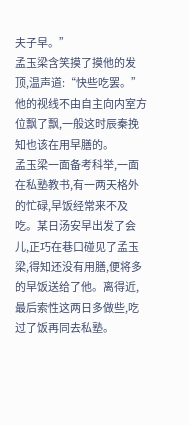夫子早。”
孟玉梁含笑摸了摸他的发顶,温声道:“快些吃罢。”
他的视线不由自主向内室方位飘了飘,一般这时辰秦挽知也该在用早膳的。
孟玉梁一面备考科举,一面在私塾教书,有一两天格外的忙碌,早饭经常来不及吃。某日汤安早出发了会儿,正巧在巷口碰见了孟玉梁,得知还没有用膳,便将多的早饭送给了他。离得近,最后索性这两日多做些,吃过了饭再同去私塾。